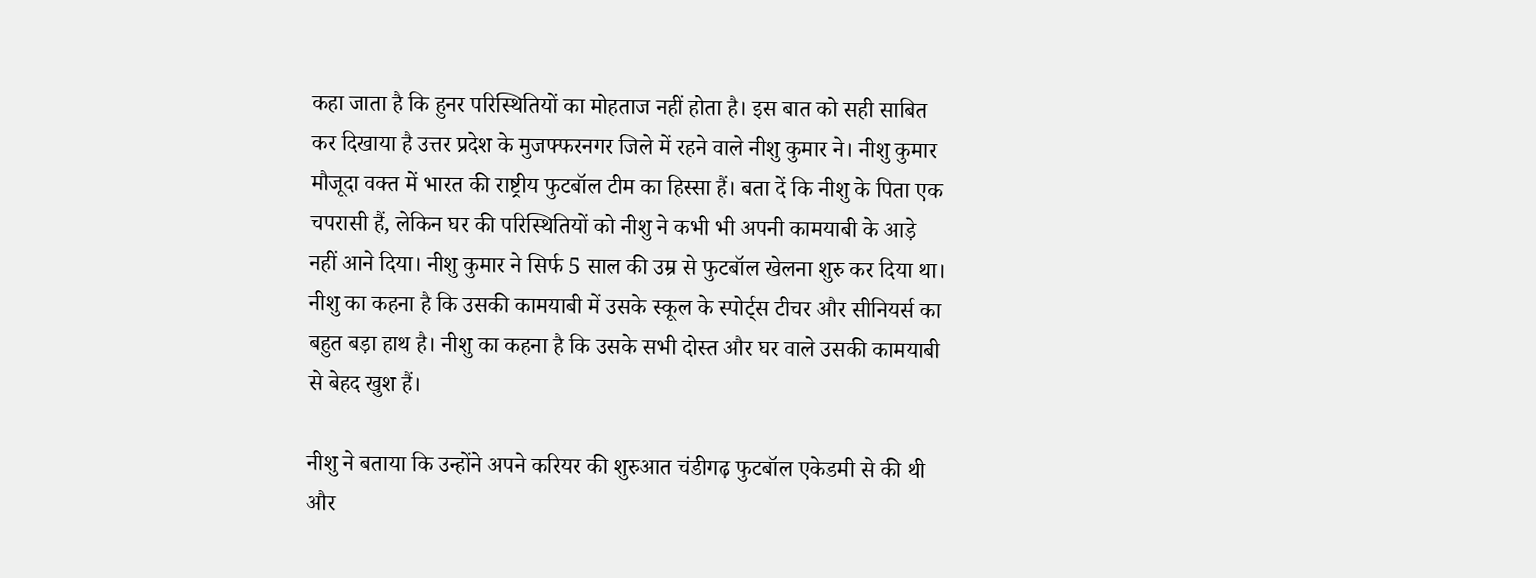कहा जाता है कि हुनर परिस्थितियों का मोहताज नहीं होता है। इस बात को सही साबित कर दिखाया है उत्तर प्रदेश के मुजफ्फरनगर जिले में रहने वाले नीशु कुमार ने। नीशु कुमार मौजूदा वक्त में भारत की राष्ट्रीय फुटबॉल टीम का हिस्सा हैं। बता दें कि नीशु के पिता एक चपरासी हैं, लेकिन घर की परिस्थितियों को नीशु ने कभी भी अपनी कामयाबी के आड़े नहीं आने दिया। नीशु कुमार ने सिर्फ 5 साल की उम्र से फुटबॉल खेलना शुरु कर दिया था। नीशु का कहना है कि उसकी कामयाबी में उसके स्कूल के स्पोर्ट्स टीचर और सीनियर्स का बहुत बड़ा हाथ है। नीशु का कहना है कि उसके सभी दोस्त और घर वाले उसकी कामयाबी से बेहद खुश हैं।

नीशु ने बताया कि उन्होंने अपने करियर की शुरुआत चंडीगढ़ फुटबॉल एकेडमी से की थी और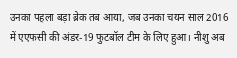उनका पहला बड़ा ब्रेक तब आया, जब उनका चयन साल 2016 में एएफसी की अंडर-19 फुटबॉल टीम के लिए हुआ। नीशु अब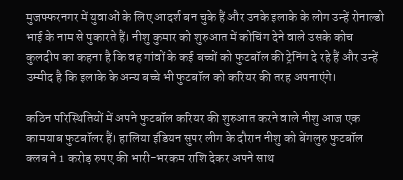मुजफ्फरनगर में युवाओं के लिए आदर्श बन चुके हैं और उनके इलाके के लोग उन्हें रोनाल्डो भाई के नाम से पुकारते हैं। नीशु कुमार को शुरुआत में कोचिंग देने वाले उसके कोच कुलदीप का कहना है कि वह गांवों के कई बच्चों को फुटबॉल की ट्रेनिंग दे रहे हैं और उन्हें उम्मीद है कि इलाके के अन्य बच्चे भी फुटबॉल को करियर की तरह अपनाएंगे।

कठिन परिस्थितियों में अपने फुटबॉल करियर की शुरुआत करने वाले नीशु आज एक कामयाब फुटबॉलर हैं। हालिया इंडियन सुपर लीग के दौरान नीशु को बेंगलुरु फुटबॉल क्लब ने 1 करोड़ रुपए की भारी-भरकम राशि देकर अपने साथ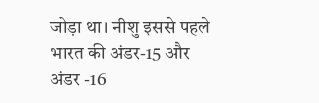जोड़ा था। नीशु इससे पहले भारत की अंडर-15 और अंडर -16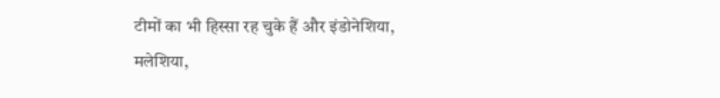टीमों का भी हिस्सा रह चुके हैं और इंडोनेशिया, मलेशिया,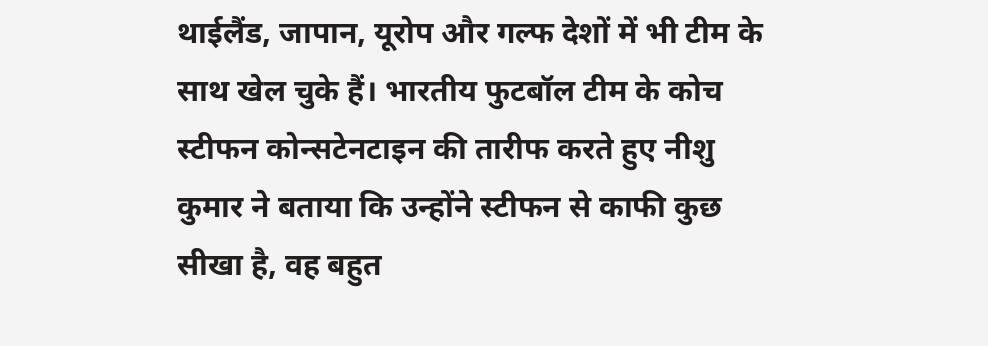थाईलैंड, जापान, यूरोप और गल्फ देशों में भी टीम के साथ खेल चुके हैं। भारतीय फुटबॉल टीम के कोच स्टीफन कोन्सटेनटाइन की तारीफ करते हुए नीशु कुमार ने बताया कि उन्होंने स्टीफन से काफी कुछ सीखा है, वह बहुत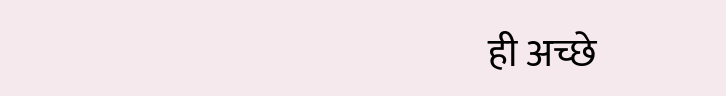ही अच्छे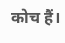कोच हैं।